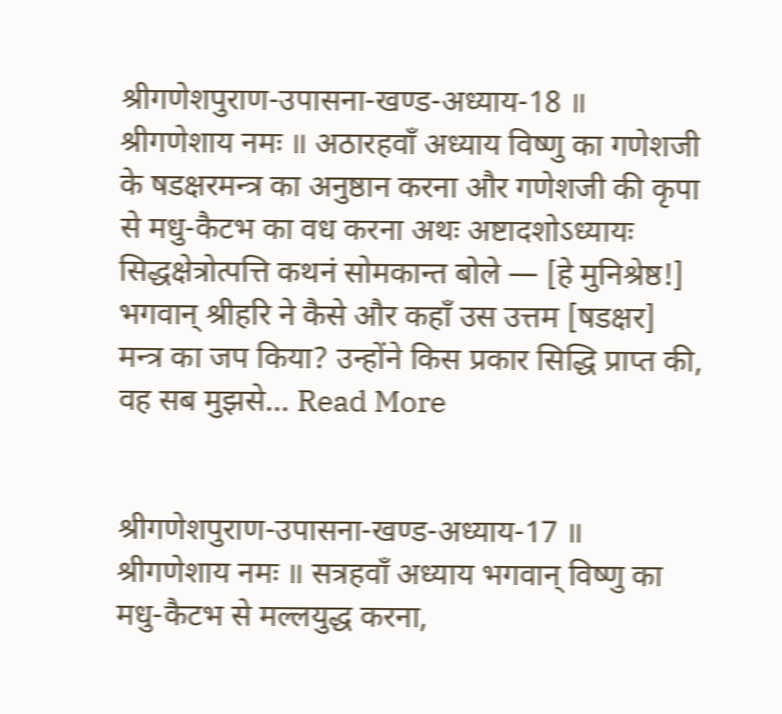श्रीगणेशपुराण-उपासना-खण्ड-अध्याय-18 ॥ श्रीगणेशाय नमः ॥ अठारहवाँ अध्याय विष्णु का गणेशजी के षडक्षरमन्त्र का अनुष्ठान करना और गणेशजी की कृपा से मधु-कैटभ का वध करना अथः अष्टादशोऽध्यायः सिद्धक्षेत्रोत्पत्ति कथनं सोमकान्त बोले — [हे मुनिश्रेष्ठ!] भगवान् श्रीहरि ने कैसे और कहाँ उस उत्तम [षडक्षर] मन्त्र का जप किया? उन्होंने किस प्रकार सिद्धि प्राप्त की, वह सब मुझसे… Read More


श्रीगणेशपुराण-उपासना-खण्ड-अध्याय-17 ॥ श्रीगणेशाय नमः ॥ सत्रहवाँ अध्याय भगवान् विष्णु का मधु-कैटभ से मल्लयुद्ध करना,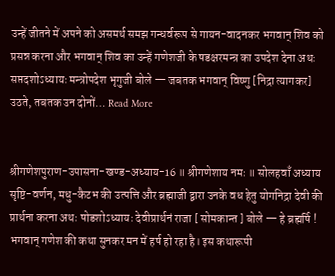उन्हें जीतने में अपने को असमर्थ समझ गन्धर्वरूप से गायन-वादनकर भगवान् शिव को प्रसन्न करना और भगवान् शिव का उन्हें गणेशजी के षडक्षरमन्त्र का उपदेश देना अथः सप्तदशोऽध्यायः मन्त्रोपदेश भृगुजी बोले — जबतक भगवान् विष्णु [निद्रा त्यागकर] उठते, तबतक उन दोनों… Read More


श्रीगणेशपुराण-उपासना-खण्ड-अध्याय-16 ॥ श्रीगणेशाय नमः ॥ सोलहवाँ अध्याय सृष्टि-वर्णन, मधु-कैटभ की उत्पत्ति और ब्रह्माजी द्वारा उनके वध हेतु योगनिद्रा देवी की प्रार्थना करना अथः षोडशोऽध्यायः देवीप्रार्थनं राजा [ सोमकान्त ] बोले — हे ब्रह्मर्षि ! भगवान् गणेश की कथा सुनकर मन में हर्ष हो रहा है। इस कथारूपी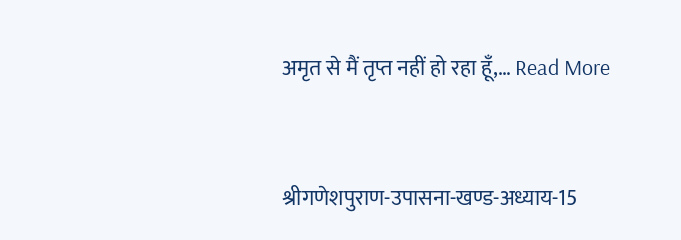अमृत से मैं तृप्त नहीं हो रहा हूँ,… Read More


श्रीगणेशपुराण-उपासना-खण्ड-अध्याय-15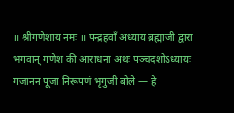॥ श्रीगणेशाय नमः ॥ पन्द्रहवाँ अध्याय ब्रह्माजी द्वारा भगवान् गणेश की आराधना अथः पञ्चदशोऽध्यायः गजानन पूजा निरूपणं भृगुजी बोले — हे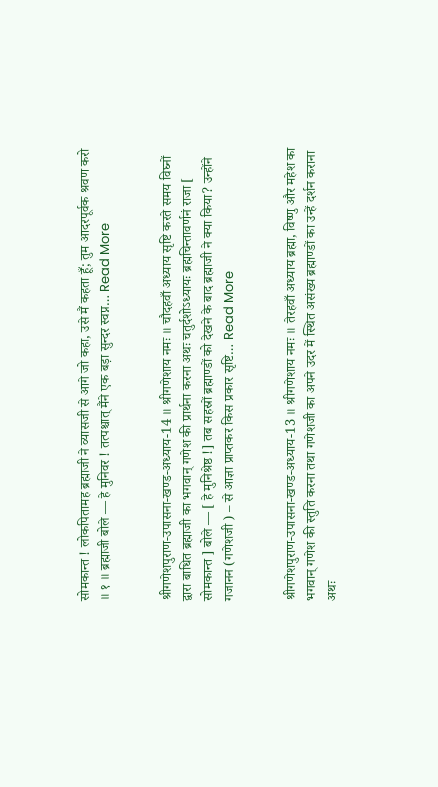सोमकान्त ! लोकपितामह ब्रह्माजी ने व्यासजी से आगे जो कहा, उसे मैं कहता हूँ; तुम आदरपूर्वक श्रवण करो ॥ १ ॥ ब्रह्माजी बोले — हे मुनिवर ! तत्पश्चात् मैंने एक बड़ा सुन्दर स्वप्न… Read More


श्रीगणेशपुराण-उपासना-खण्ड-अध्याय-14 ॥ श्रीगणेशाय नमः ॥ चौदहवाँ अध्याय सृष्टि करते समय विघ्नों द्वारा बाधित ब्रह्माजी का भगवान् गणेश की प्रार्थना करना अथः चतुर्दशोऽध्यायः ब्रह्मचिन्तावर्णनं राजा [ सोमकान्त ] बोले — [ हे मुनिश्रेष्ठ !] तब सहस्रों ब्रह्माण्डों को देखने के बाद ब्रह्माजी ने क्या किया? उन्होंने गजानन (गणेशजी ) – से आज्ञा प्राप्तकर किस प्रकार सृष्टि… Read More


श्रीगणेशपुराण-उपासना-खण्ड-अध्याय-13 ॥ श्रीगणेशाय नमः ॥ तेरहवाँ अध्याय ब्रह्मा, विष्णु और महेश का भगवान् गणेश की स्तुति करना तथा गणेशजी का अपने उदर में स्थित असंख्य ब्रह्माण्डों का उन्हें दर्शन कराना अथः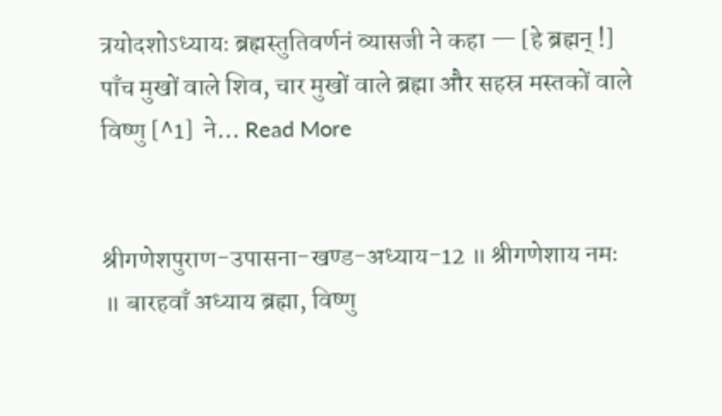त्रयोदशोऽध्यायः ब्रह्मस्तुतिवर्णनं व्यासजी ने कहा — [हे ब्रह्मन् !] पाँच मुखों वाले शिव, चार मुखों वाले ब्रह्मा और सहस्र मस्तकों वाले विष्णु [^1]  ने… Read More


श्रीगणेशपुराण-उपासना-खण्ड-अध्याय-12 ॥ श्रीगणेशाय नमः ॥ बारहवाँ अध्याय ब्रह्मा, विष्णु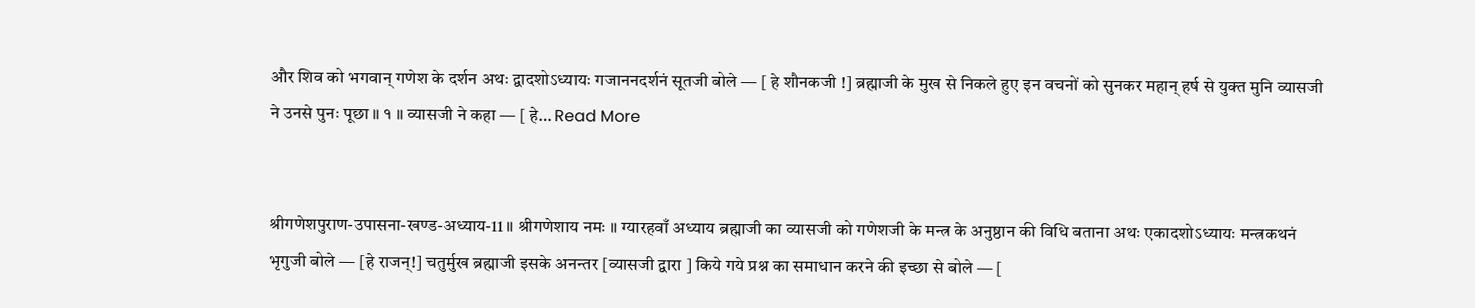और शिव को भगवान् गणेश के दर्शन अथः द्वादशोऽध्यायः गजाननदर्शनं सूतजी बोले — [ हे शौनकजी !] ब्रह्माजी के मुख से निकले हुए इन वचनों को सुनकर महान् हर्ष से युक्त मुनि व्यासजी ने उनसे पुनः पूछा ॥ १ ॥ व्यासजी ने कहा — [ हे… Read More


श्रीगणेशपुराण-उपासना-खण्ड-अध्याय-11 ॥ श्रीगणेशाय नमः ॥ ग्यारहवाँ अध्याय ब्रह्माजी का व्यासजी को गणेशजी के मन्त्र के अनुष्ठान की विधि बताना अथः एकादशोऽध्यायः मन्त्रकथनं भृगुजी बोले — [हे राजन्!] चतुर्मुख ब्रह्माजी इसके अनन्तर [व्यासजी द्वारा ] किये गये प्रश्न का समाधान करने की इच्छा से बोले — [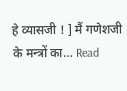हे व्यासजी ! ] मैं गणेशजी के मन्त्रों का… Read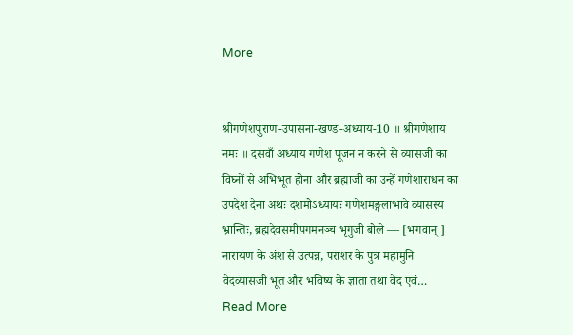More


श्रीगणेशपुराण-उपासना-खण्ड-अध्याय-10 ॥ श्रीगणेशाय नमः ॥ दसवाँ अध्याय गणेश पूजन न करने से व्यासजी का विघ्नों से अभिभूत होना और ब्रह्माजी का उन्हें गणेशाराधन का उपदेश देना अथः दशमोऽध्यायः गणेशमङ्गलाभावे व्यासस्य भ्रान्तिः, ब्रह्मदेवसमीपगमनञ्च भृगुजी बोले — [भगवान् ] नारायण के अंश से उत्पन्न, पराशर के पुत्र महामुनि वेदव्यासजी भूत और भविष्य के ज्ञाता तथा वेद एवं… Read More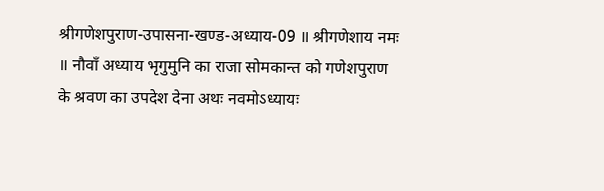श्रीगणेशपुराण-उपासना-खण्ड-अध्याय-09 ॥ श्रीगणेशाय नमः ॥ नौवाँ अध्याय भृगुमुनि का राजा सोमकान्त को गणेशपुराण के श्रवण का उपदेश देना अथः नवमोऽध्यायः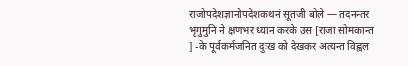राजोपदेशज्ञानोपदेशकथनं सूतजी बोले — तदनन्तर भृगुमुनि ने क्षणभर ध्यान करके उस [राजा सोमकान्त ] -के पूर्वकर्मजनित दुःख को देखकर अत्यन्त विह्वल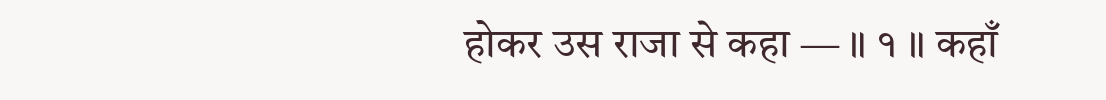होकर उस राजा से कहा — ॥ १ ॥ कहाँ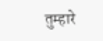तुम्हारे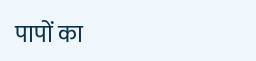पापों का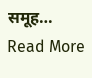समूह… Read More